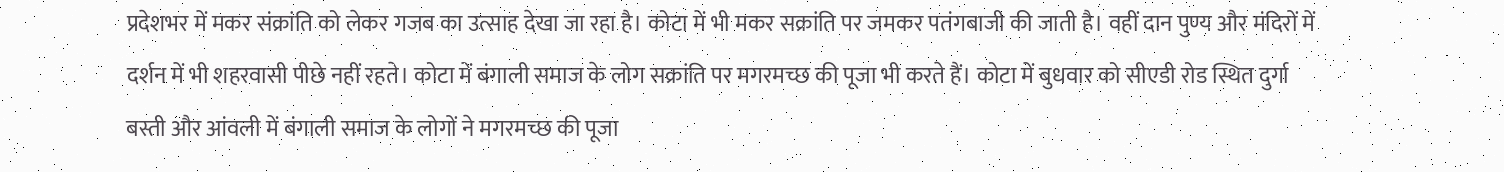प्रदेशभर में मकर संक्रांति को लेकर गजब का उत्साह देखा जा रहा है। कोटा में भी मकर सक्रांति पर जमकर पतंगबाजी की जाती है। वहीं दान पुण्य और मंदिरों में दर्शन में भी शहरवासी पीछे नहीं रहते। कोटा में बंगाली समाज के लोग सक्रांति पर मगरमच्छ की पूजा भी करते हैं। कोटा में बुधवार को सीएडी रोड स्थित दुर्गा बस्ती और आंवली में बंगाली समाज के लोगों ने मगरमच्छ की पूजा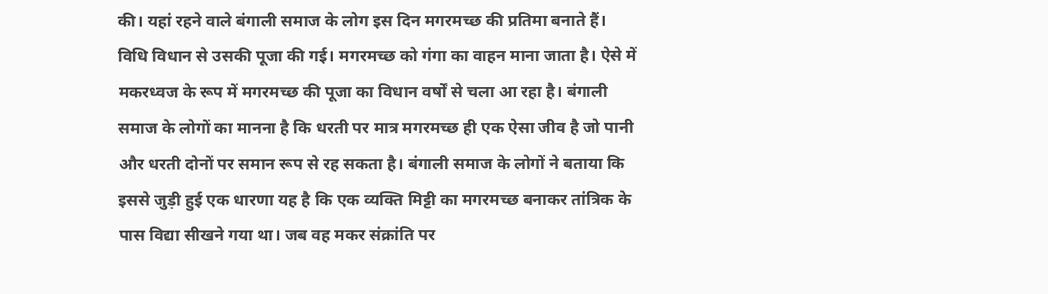की। यहां रहने वाले बंगाली समाज के लोग इस दिन मगरमच्छ की प्रतिमा बनाते हैं। विधि विधान से उसकी पूजा की गई। मगरमच्छ को गंगा का वाहन माना जाता है। ऐसे में मकरध्वज के रूप में मगरमच्छ की पूजा का विधान वर्षों से चला आ रहा है। बंगाली समाज के लोगों का मानना है कि धरती पर मात्र मगरमच्छ ही एक ऐसा जीव है जो पानी और धरती दोनों पर समान रूप से रह सकता है। बंगाली समाज के लोगों ने बताया कि इससे जुड़ी हुई एक धारणा यह है कि एक व्यक्ति मिट्टी का मगरमच्छ बनाकर तांत्रिक के पास विद्या सीखने गया था। जब वह मकर संक्रांति पर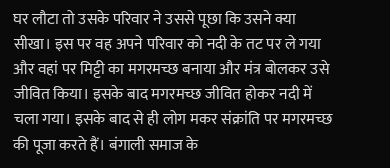घर लौटा तो उसके परिवार ने उससे पूछा कि उसने क्या सीखा। इस पर वह अपने परिवार को नदी के तट पर ले गया और वहां पर मिट्टी का मगरमच्छ बनाया और मंत्र बोलकर उसे जीवित किया। इसके बाद मगरमच्छ जीवित होकर नदी में चला गया। इसके बाद से ही लोग मकर संक्रांति पर मगरमच्छ की पूजा करते हैं। बंगाली समाज के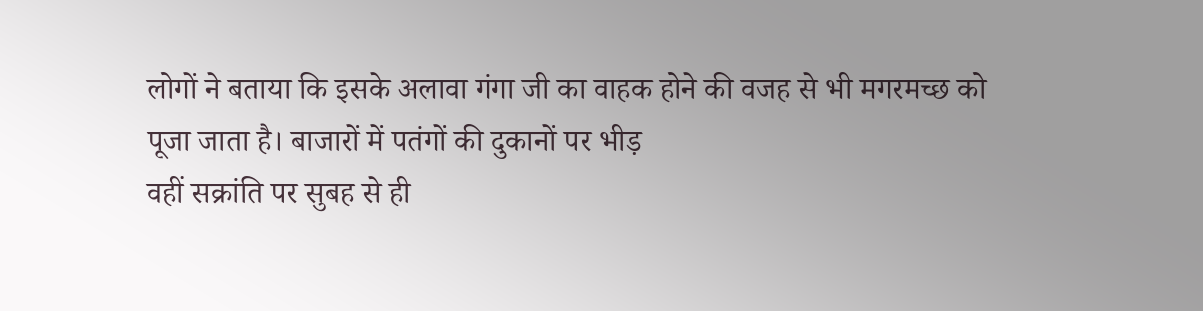लोगों ने बताया कि इसके अलावा गंगा जी का वाहक होने की वजह से भी मगरमच्छ को पूजा जाता है। बाजारों में पतंगों की दुकानों पर भीड़
वहीं सक्रांति पर सुबह से ही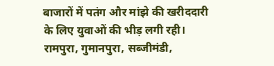बाजारों में पतंग और मांझे की खरीददारी के लिए युवाओं की भीड़ लगी रही। रामपुरा, गुमानपुरा, सब्जीमंडी,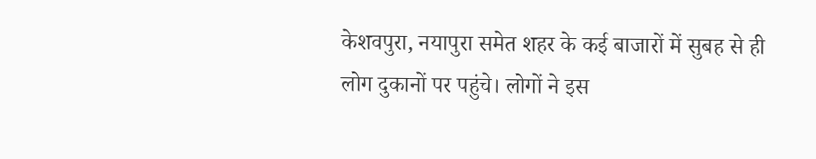केशवपुरा, नयापुरा समेत शहर के कई बाजारों में सुबह से ही लोग दुकानों पर पहुंचे। लोगों ने इस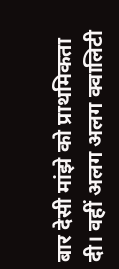बार देसी मांझे को प्राथमिकता दी। वहीं अलग अलग क्वालिटी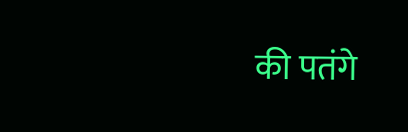की पतंगे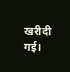खरीदी गई।